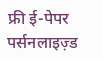फ्री ई-पेपर
पर्सनलाइज़्ड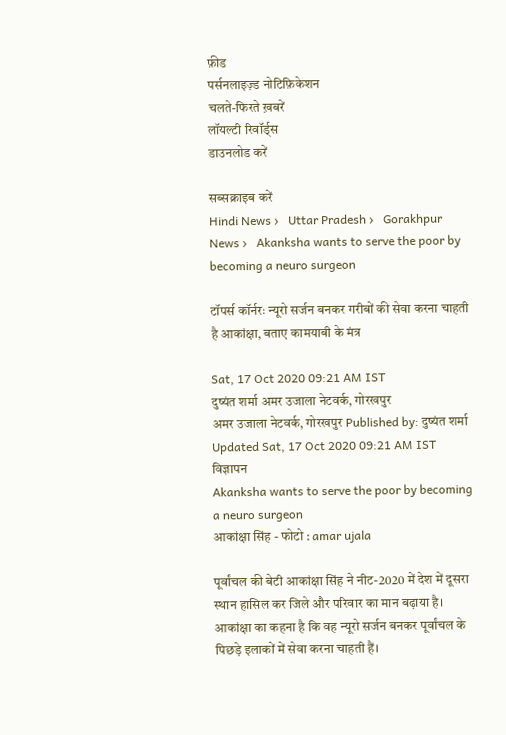फ़ीड
पर्सनलाइज़्ड नोटिफ़िकेशन
चलते-फिरते ख़बरें
लॉयल्टी रिवॉर्ड्स
डाउनलोड करें

सब्सक्राइब करें
Hindi News ›   Uttar Pradesh ›   Gorakhpur News ›   Akanksha wants to serve the poor by becoming a neuro surgeon

टॉपर्स कॉर्नरः न्यूरो सर्जन बनकर गरीबों की सेवा करना चाहती है आकांक्षा, बताए कामयाबी के मंत्र

Sat, 17 Oct 2020 09:21 AM IST
दुष्यंत शर्मा अमर उजाला नेटवर्क, गोरखपुर
अमर उजाला नेटवर्क, गोरखपुर Published by: दुष्यंत शर्मा Updated Sat, 17 Oct 2020 09:21 AM IST
विज्ञापन
Akanksha wants to serve the poor by becoming a neuro surgeon
आकांक्षा सिंह - फोटो : amar ujala

पूर्वांचल की बेटी आकांक्षा सिंह ने नीट-2020 में देश में दूसरा स्थान हासिल कर जिले और परिवार का मान बढ़ाया है। आकांक्षा का कहना है कि वह न्यूरो सर्जन बनकर पूर्वांचल के पिछड़े इलाकों में सेवा करना चाहती हैं।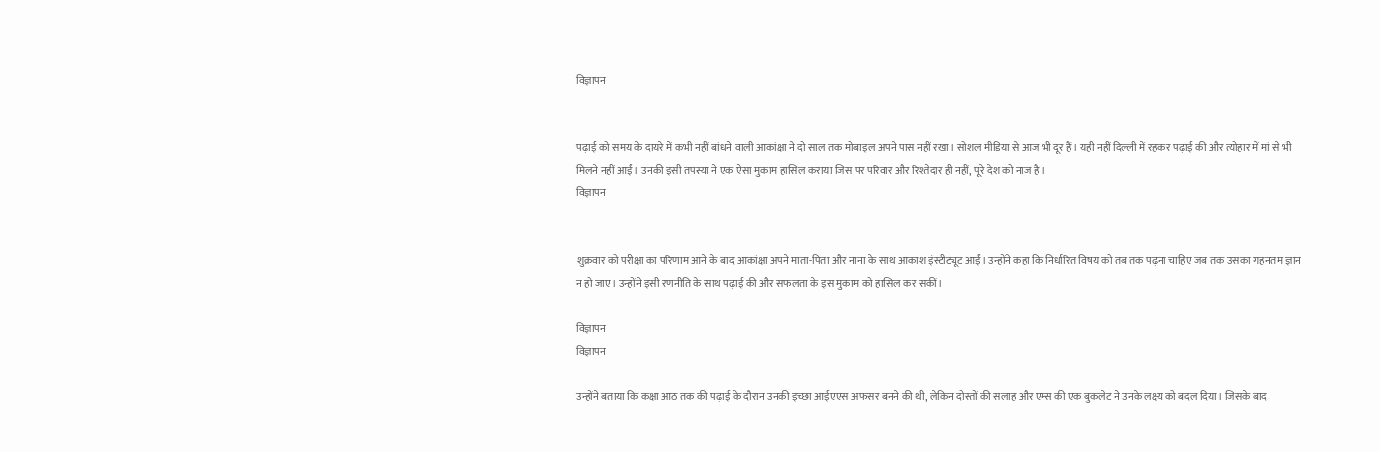विज्ञापन


पढ़ाई को समय के दायरे में कभी नहीं बांधने वाली आकांक्षा ने दो साल तक मोबाइल अपने पास नहीं रखा। सोशल मीडिया से आज भी दूर हैं। यही नहीं दिल्ली में रहकर पढ़ाई की और त्योहार में मां से भी मिलने नहीं आईं। उनकी इसी तपस्या ने एक ऐसा मुकाम हासिल कराया जिस पर परिवार और रिश्तेदार ही नहीं, पूरे देश को नाज है।
विज्ञापन


शुक्रवार को परीक्षा का परिणाम आने के बाद आकांक्षा अपने माता-पिता और नाना के साथ आकाश इंस्टीट्यूट आईं। उन्होंने कहा कि निर्धारित विषय को तब तक पढ़ना चाहिए जब तक उसका गहनतम ज्ञान न हो जाए। उन्होंने इसी रणनीति के साथ पढ़ाई की और सफलता के इस मुकाम को हासिल कर सकीं।

विज्ञापन
विज्ञापन

उन्होंने बताया कि कक्षा आठ तक की पढ़ाई के दौरान उनकी इच्छा आईएएस अफसर बनने की थी, लेकिन दोस्तों की सलाह और एम्स की एक बुकलेट ने उनके लक्ष्य को बदल दिया। जिसके बाद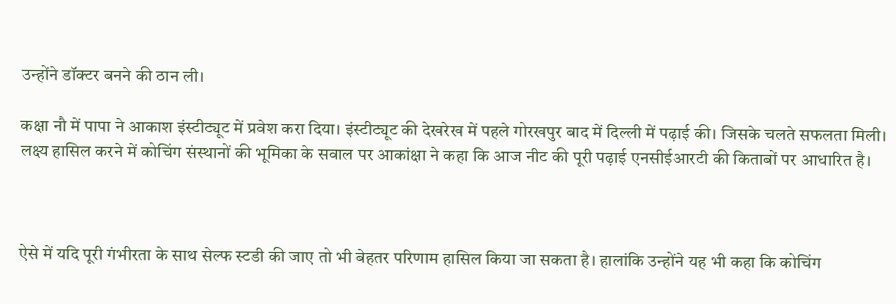उन्होंने डॉक्टर बनने की ठान ली।

कक्षा नौ में पापा ने आकाश इंस्टीट्यूट में प्रवेश करा दिया। इंस्टीट्यूट की देखरेख में पहले गोरखपुर बाद में दिल्ली में पढ़ाई की। जिसके चलते सफलता मिली। लक्ष्य हासिल करने में कोचिंग संस्थानों की भूमिका के सवाल पर आकांक्षा ने कहा कि आज नीट की पूरी पढ़ाई एनसीईआरटी की किताबों पर आधारित है।



ऐसे में यदि पूरी गंभीरता के साथ सेल्फ स्टडी की जाए तो भी बेहतर परिणाम हासिल किया जा सकता है। हालांकि उन्होंने यह भी कहा कि कोचिंग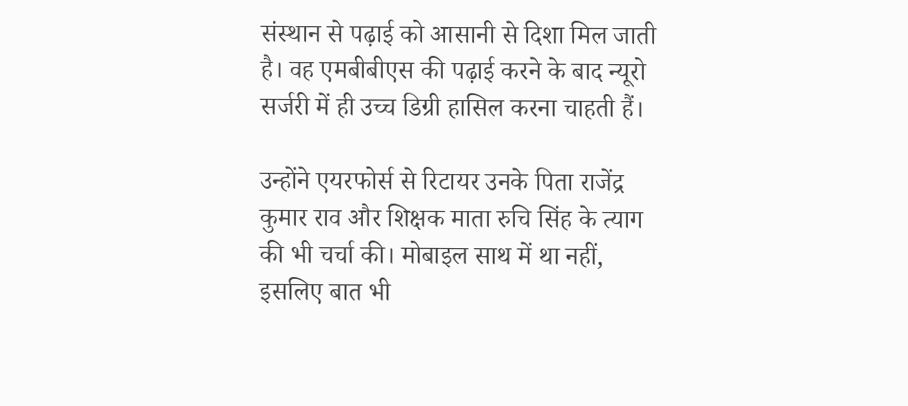संस्थान से पढ़ाई को आसानी से दिशा मिल जाती है। वह एमबीबीएस की पढ़ाई करने के बाद न्यूरो सर्जरी में ही उच्च डिग्री हासिल करना चाहती हैं।

उन्होंने एयरफोर्स से रिटायर उनके पिता राजेंद्र कुमार राव और शिक्षक माता रुचि सिंह के त्याग की भी चर्चा की। मोबाइल साथ में था नहीं, इसलिए बात भी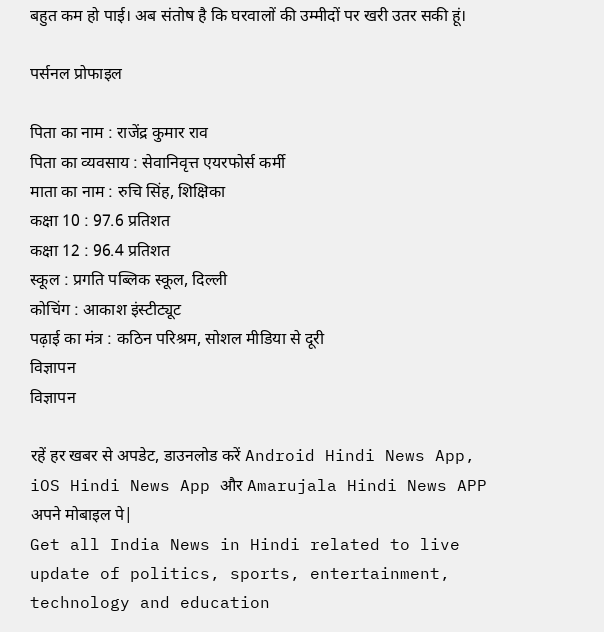बहुत कम हो पाई। अब संतोष है कि घरवालों की उम्मीदों पर खरी उतर सकी हूं।

पर्सनल प्रोफाइल

पिता का नाम : राजेंद्र कुमार राव
पिता का व्यवसाय : सेवानिवृत्त एयरफोर्स कर्मी
माता का नाम : रुचि सिंह, शिक्षिका
कक्षा 10 : 97.6 प्रतिशत
कक्षा 12 : 96.4 प्रतिशत
स्कूल : प्रगति पब्लिक स्कूल, दिल्ली
कोचिंग : आकाश इंस्टीट्यूट
पढ़ाई का मंत्र : कठिन परिश्रम, सोशल मीडिया से दूरी
विज्ञापन
विज्ञापन

रहें हर खबर से अपडेट, डाउनलोड करें Android Hindi News App, iOS Hindi News App और Amarujala Hindi News APP अपने मोबाइल पे|
Get all India News in Hindi related to live update of politics, sports, entertainment, technology and education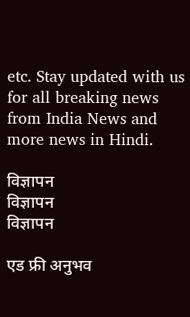etc. Stay updated with us for all breaking news from India News and more news in Hindi.

विज्ञापन
विज्ञापन
विज्ञापन

एड फ्री अनुभव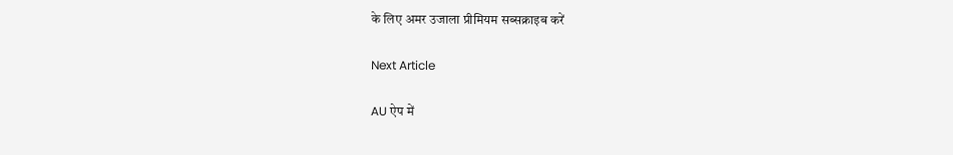के लिए अमर उजाला प्रीमियम सब्सक्राइब करें

Next Article

AU ऐप में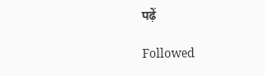पढ़ें

Followed